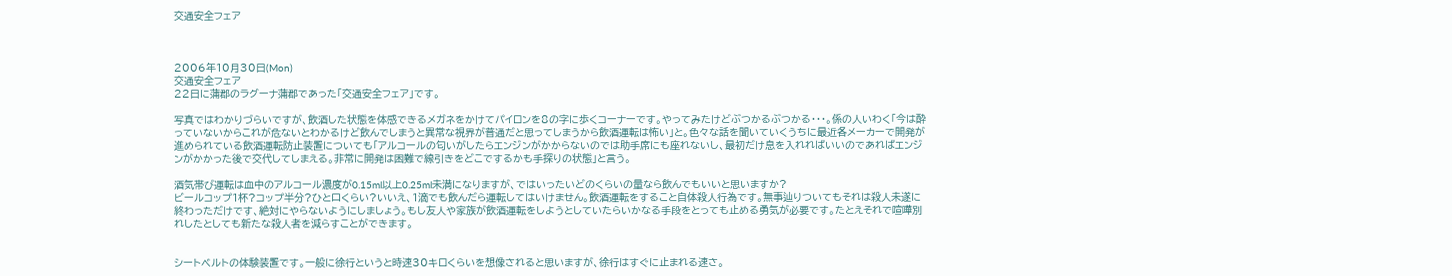交通安全フェア



2006年10月30日(Mon)
交通安全フェア
22日に蒲郡のラグーナ蒲郡であった「交通安全フェア」です。

写真ではわかりづらいですが、飲酒した状態を体感できるメガネをかけてパイロンを8の字に歩くコーナーです。やってみたけどぶつかるぶつかる・・・。係の人いわく「今は酔っていないからこれが危ないとわかるけど飲んでしまうと異常な視界が普通だと思ってしまうから飲酒運転は怖い」と。色々な話を聞いていくうちに最近各メーカーで開発が進められている飲酒運転防止装置についても「アルコールの匂いがしたらエンジンがかからないのでは助手席にも座れないし、最初だけ息を入れればいいのであればエンジンがかかった後で交代してしまえる。非常に開発は困難で線引きをどこでするかも手探りの状態」と言う。

酒気帯び運転は血中のアルコール濃度が0.15ml以上0.25ml未満になりますが、ではいったいどのくらいの量なら飲んでもいいと思いますか?
ビールコップ1杯?コップ半分?ひと口くらい?いいえ、1滴でも飲んだら運転してはいけません。飲酒運転をすること自体殺人行為です。無事辿りついてもそれは殺人未遂に終わっただけです、絶対にやらないようにしましょう。もし友人や家族が飲酒運転をしようとしていたらいかなる手段をとっても止める勇気が必要です。たとえそれで喧嘩別れしたとしても新たな殺人者を減らすことができます。


シートベルトの体験装置です。一般に徐行というと時速30キロくらいを想像されると思いますが、徐行はすぐに止まれる速さ。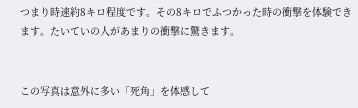つまり時速約8キロ程度です。その8キロでふつかった時の衝撃を体験できます。たいていの人があまりの衝撃に驚きます。


この写真は意外に多い「死角」を体感して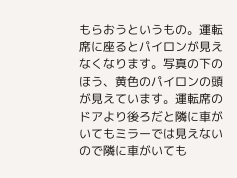もらおうというもの。運転席に座るとパイロンが見えなくなります。写真の下のほう、黄色のパイロンの頭が見えています。運転席のドアより後ろだと隣に車がいてもミラーでは見えないので隣に車がいても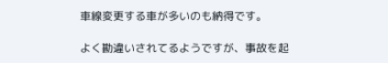車線変更する車が多いのも納得です。

よく勘違いされてるようですが、事故を起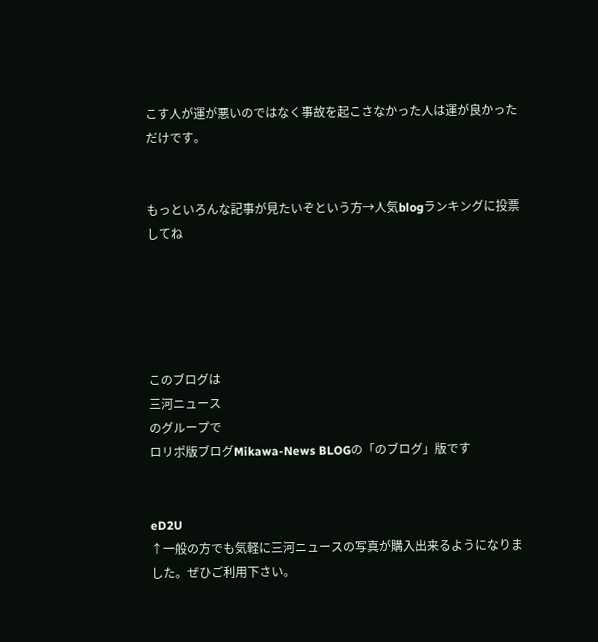こす人が運が悪いのではなく事故を起こさなかった人は運が良かっただけです。


もっといろんな記事が見たいぞという方→人気blogランキングに投票してね





このブログは
三河ニュース
のグループで
ロリポ版ブログMikawa-News BLOGの「のブログ」版です


eD2U
↑一般の方でも気軽に三河ニュースの写真が購入出来るようになりました。ぜひご利用下さい。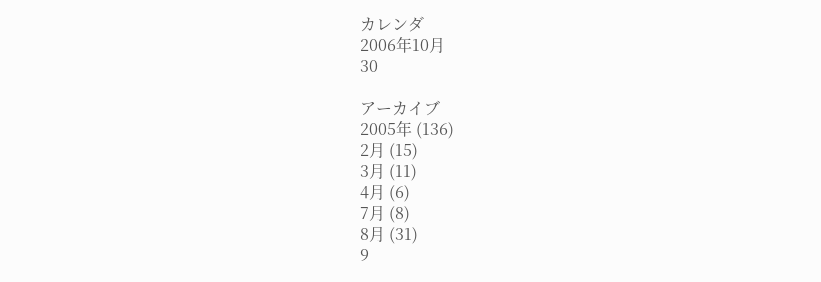カレンダ
2006年10月
30

アーカイブ
2005年 (136)
2月 (15)
3月 (11)
4月 (6)
7月 (8)
8月 (31)
9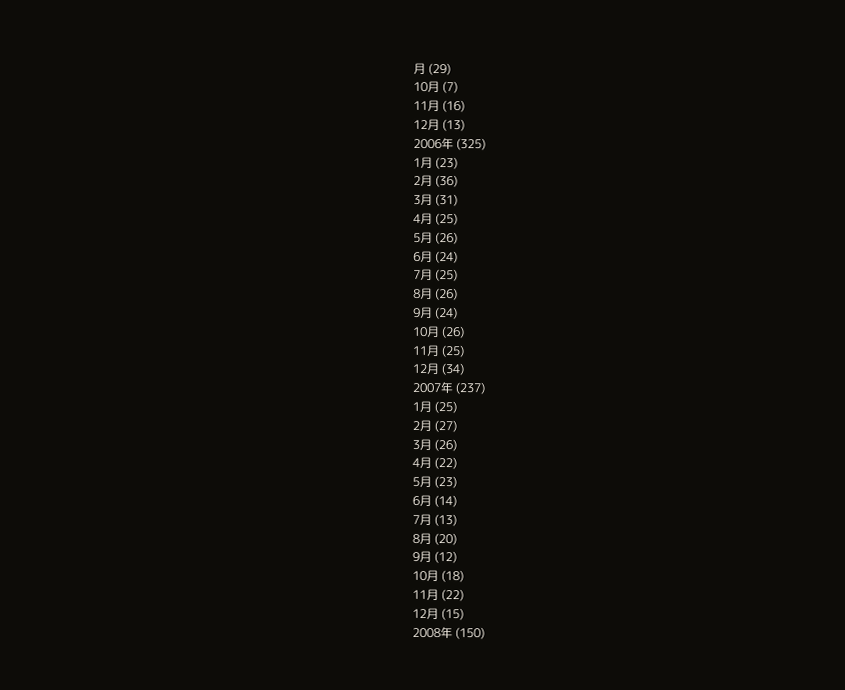月 (29)
10月 (7)
11月 (16)
12月 (13)
2006年 (325)
1月 (23)
2月 (36)
3月 (31)
4月 (25)
5月 (26)
6月 (24)
7月 (25)
8月 (26)
9月 (24)
10月 (26)
11月 (25)
12月 (34)
2007年 (237)
1月 (25)
2月 (27)
3月 (26)
4月 (22)
5月 (23)
6月 (14)
7月 (13)
8月 (20)
9月 (12)
10月 (18)
11月 (22)
12月 (15)
2008年 (150)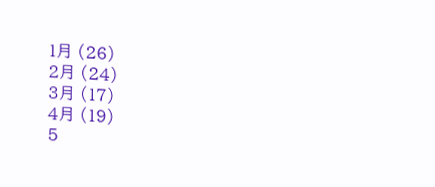1月 (26)
2月 (24)
3月 (17)
4月 (19)
5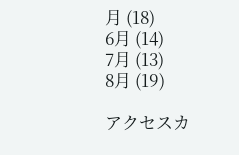月 (18)
6月 (14)
7月 (13)
8月 (19)

アクセスカ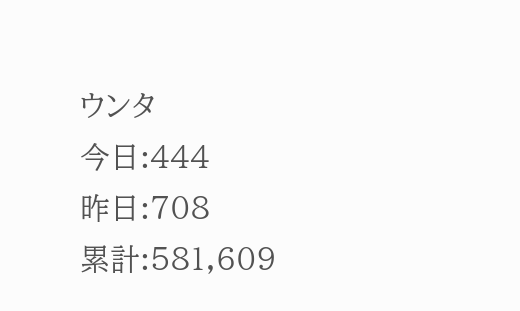ウンタ
今日:444
昨日:708
累計:581,609